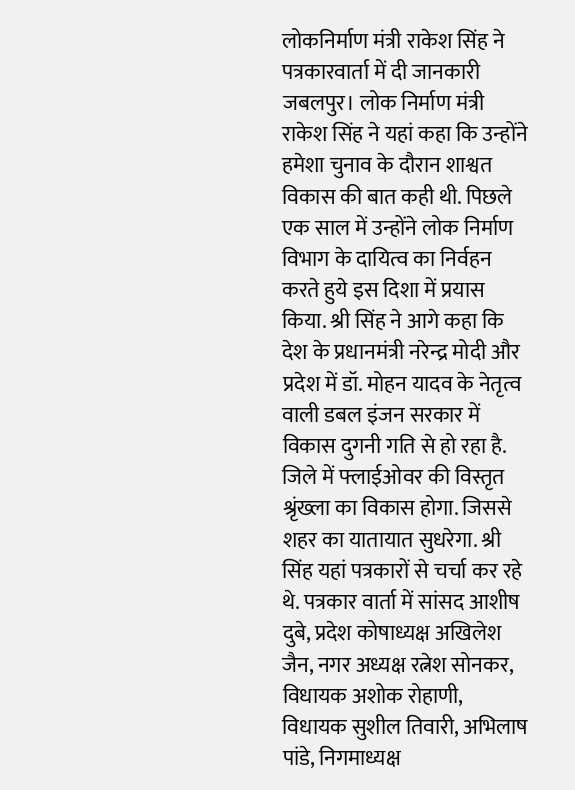लोकनिर्माण मंत्री राकेश सिंह ने पत्रकारवार्ता में दी जानकारी
जबलपुर। लोक निर्माण मंत्री राकेश सिंह ने यहां कहा कि उन्होंने हमेशा चुनाव के दौरान शाश्वत विकास की बात कही थी. पिछले एक साल में उन्होंने लोक निर्माण विभाग के दायित्व का निर्वहन करते हुये इस दिशा में प्रयास किया. श्री सिंह ने आगे कहा कि देश के प्रधानमंत्री नरेन्द्र मोदी और प्रदेश में डॉ. मोहन यादव के नेतृत्व वाली डबल इंजन सरकार में विकास दुगनी गति से हो रहा है. जिले में फ्लाईओवर की विस्तृत श्रृंख्ला का विकास होगा. जिससे शहर का यातायात सुधरेगा. श्री सिंह यहां पत्रकारों से चर्चा कर रहे थे. पत्रकार वार्ता में सांसद आशीष दुबे, प्रदेश कोषाध्यक्ष अखिलेश जैन, नगर अध्यक्ष रत्नेश सोनकर, विधायक अशोक रोहाणी, विधायक सुशील तिवारी, अभिलाष पांडे, निगमाध्यक्ष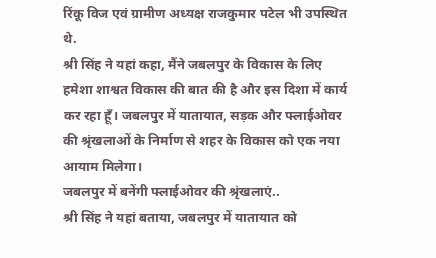रिंकू विज एवं ग्रामीण अध्यक्ष राजकुमार पटेल भी उपस्थित थे.
श्री सिंह ने यहां कहा, मैंने जबलपुर के विकास के लिए हमेशा शाश्वत विकास की बात की है और इस दिशा में कार्य कर रहा हूँ। जबलपुर में यातायात, सड़क और फ्लाईओवर की श्रृंखलाओं के निर्माण से शहर के विकास को एक नया आयाम मिलेगा।
जबलपुर में बनेंगी फ्लाईओवर की श्रृंखलाएं..
श्री सिंह ने यहां बताया, जबलपुर में यातायात को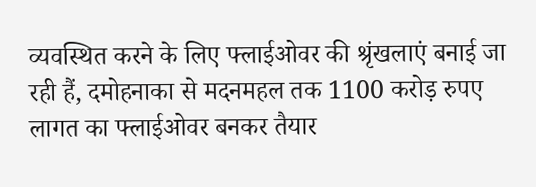व्यवस्थित करने के लिए फ्लाईओवर की श्रृंखलाएं बनाई जा रही हैं, दमोहनाका से मदनमहल तक 1100 करोड़ रुपए लागत का फ्लाईओवर बनकर तैयार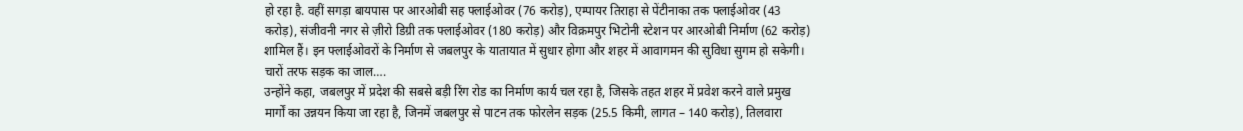हो रहा है. वहीं सगड़ा बायपास पर आरओबी सह फ्लाईओवर (76 करोड़), एम्पायर तिराहा से पेंटीनाका तक फ्लाईओवर (43 करोड़), संजीवनी नगर से ज़ीरो डिग्री तक फ्लाईओवर (180 करोड़) और विक्रमपुर भिटोनी स्टेशन पर आरओबी निर्माण (62 करोड़) शामिल हैं। इन फ्लाईओवरों के निर्माण से जबलपुर के यातायात में सुधार होगा और शहर में आवागमन की सुविधा सुगम हो सकेगी।
चारों तरफ सड़क का जाल….
उन्होंने कहा, जबलपुर में प्रदेश की सबसे बड़ी रिंग रोड का निर्माण कार्य चल रहा है, जिसके तहत शहर में प्रवेश करने वाले प्रमुख मार्गों का उन्नयन किया जा रहा है, जिनमें जबलपुर से पाटन तक फोरलेन सड़क (25.5 किमी, लागत – 140 करोड़), तिलवारा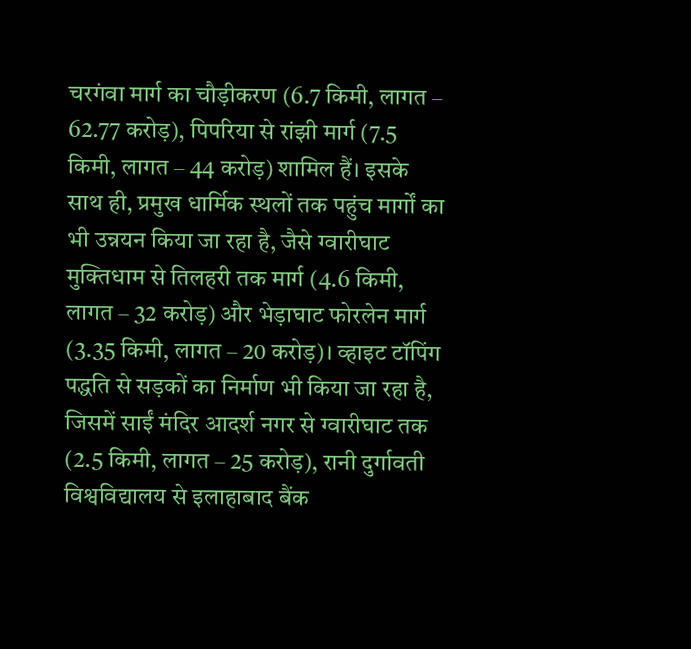चरगंवा मार्ग का चौड़ीकरण (6.7 किमी, लागत – 62.77 करोड़), पिपरिया से रांझी मार्ग (7.5 किमी, लागत – 44 करोड़) शामिल हैं। इसके साथ ही, प्रमुख धार्मिक स्थलों तक पहुंच मार्गों का भी उन्नयन किया जा रहा है, जैसे ग्वारीघाट मुक्तिधाम से तिलहरी तक मार्ग (4.6 किमी, लागत – 32 करोड़) और भेड़ाघाट फोरलेन मार्ग (3.35 किमी, लागत – 20 करोड़)। व्हाइट टॉपिंग पद्धति से सड़कों का निर्माण भी किया जा रहा है, जिसमें साईं मंदिर आदर्श नगर से ग्वारीघाट तक (2.5 किमी, लागत – 25 करोड़), रानी दुर्गावती विश्वविद्यालय से इलाहाबाद बैंक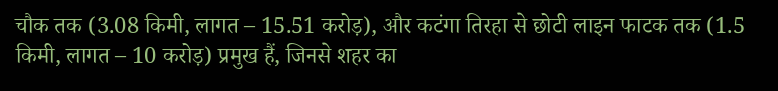चौक तक (3.08 किमी, लागत – 15.51 करोड़), और कटंगा तिरहा से छोटी लाइन फाटक तक (1.5 किमी, लागत – 10 करोड़) प्रमुख हैं, जिनसे शहर का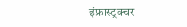इंफ्रास्ट्रक्चर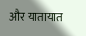और यातायात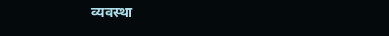व्यवस्था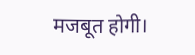मजबूत होगी।